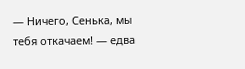— Ничего, Сенька, мы тебя откачаем! — едва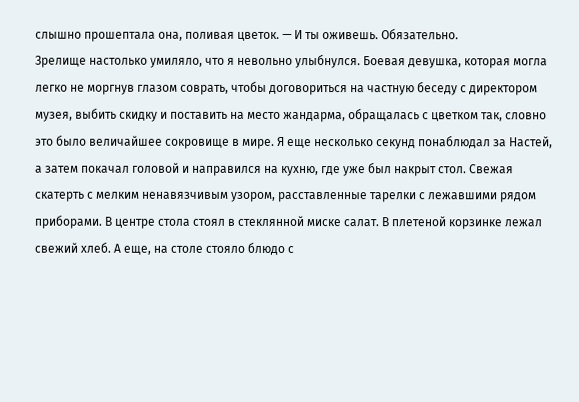слышно прошептала она, поливая цветок. — И ты оживешь. Обязательно.
Зрелище настолько умиляло, что я невольно улыбнулся. Боевая девушка, которая могла легко не моргнув глазом соврать, чтобы договориться на частную беседу с директором музея, выбить скидку и поставить на место жандарма, обращалась с цветком так, словно это было величайшее сокровище в мире. Я еще несколько секунд понаблюдал за Настей, а затем покачал головой и направился на кухню, где уже был накрыт стол. Свежая скатерть с мелким ненавязчивым узором, расставленные тарелки с лежавшими рядом приборами. В центре стола стоял в стеклянной миске салат. В плетеной корзинке лежал свежий хлеб. А еще, на столе стояло блюдо с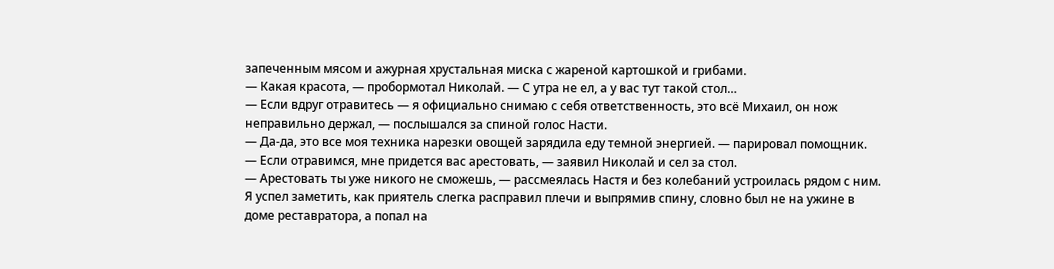запеченным мясом и ажурная хрустальная миска с жареной картошкой и грибами.
— Какая красота, — пробормотал Николай. — С утра не ел, а у вас тут такой стол…
— Если вдруг отравитесь — я официально снимаю с себя ответственность, это всё Михаил, он нож неправильно держал, — послышался за спиной голос Насти.
— Да-да, это все моя техника нарезки овощей зарядила еду темной энергией. — парировал помощник.
— Если отравимся, мне придется вас арестовать, — заявил Николай и сел за стол.
— Арестовать ты уже никого не сможешь, — рассмеялась Настя и без колебаний устроилась рядом с ним.
Я успел заметить, как приятель слегка расправил плечи и выпрямив спину, словно был не на ужине в доме реставратора, а попал на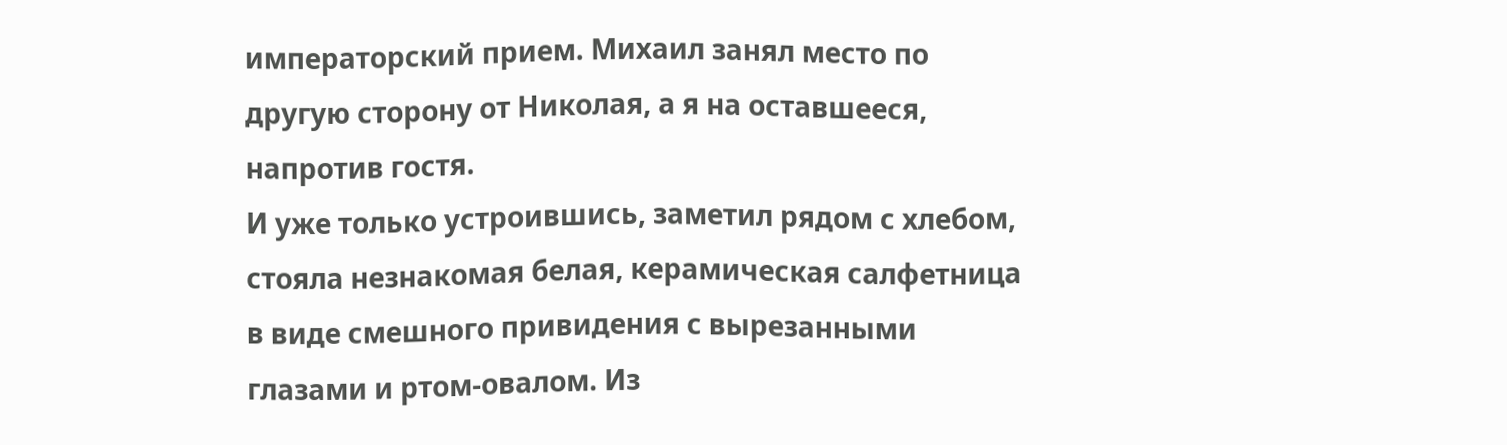императорский прием. Михаил занял место по другую сторону от Николая, а я на оставшееся, напротив гостя.
И уже только устроившись, заметил рядом с хлебом, стояла незнакомая белая, керамическая салфетница в виде смешного привидения с вырезанными глазами и ртом-овалом. Из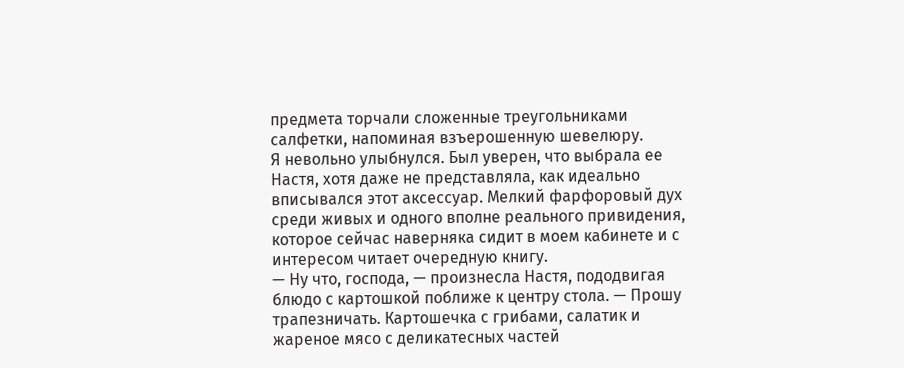предмета торчали сложенные треугольниками салфетки, напоминая взъерошенную шевелюру.
Я невольно улыбнулся. Был уверен, что выбрала ее Настя, хотя даже не представляла, как идеально вписывался этот аксессуар. Мелкий фарфоровый дух среди живых и одного вполне реального привидения, которое сейчас наверняка сидит в моем кабинете и с интересом читает очередную книгу.
— Ну что, господа, — произнесла Настя, пододвигая блюдо с картошкой поближе к центру стола. — Прошу трапезничать. Картошечка с грибами, салатик и жареное мясо с деликатесных частей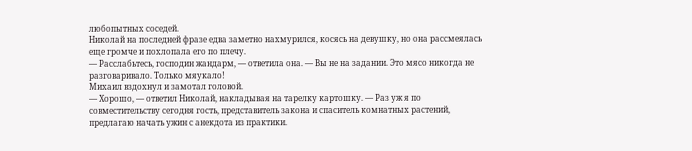любопытных соседей.
Николай на последней фразе едва заметно нахмурился, косясь на девушку, но она рассмеялась еще громче и похлопала его по плечу.
— Расслабьтесь, господин жандарм, — ответила она. — Вы не на задании. Это мясо никогда не разговаривало. Только мяукало!
Михаил вздохнул и замотал головой.
— Хорошо, — ответил Николай, накладывая на тарелку картошку. — Раз уж я по совместительству сегодня гость, представитель закона и спаситель комнатных растений, предлагаю начать ужин с анекдота из практики.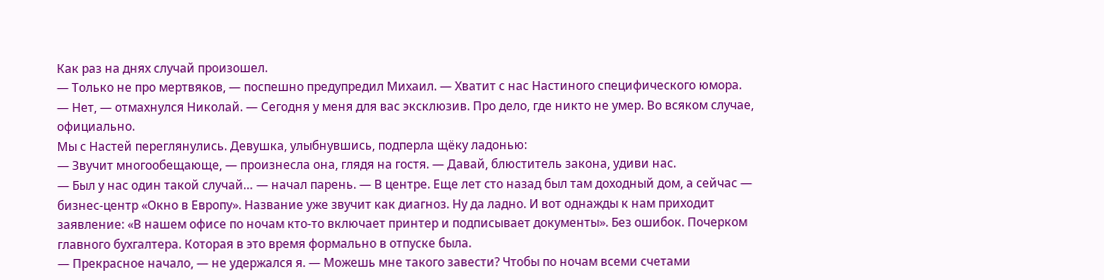Как раз на днях случай произошел.
— Только не про мертвяков, — поспешно предупредил Михаил. — Хватит с нас Настиного специфического юмора.
— Нет, — отмахнулся Николай. — Сегодня у меня для вас эксклюзив. Про дело, где никто не умер. Во всяком случае, официально.
Мы с Настей переглянулись. Девушка, улыбнувшись, подперла щёку ладонью:
— Звучит многообещающе, — произнесла она, глядя на гостя. — Давай, блюститель закона, удиви нас.
— Был у нас один такой случай… — начал парень. — В центре. Еще лет сто назад был там доходный дом, а сейчас — бизнес-центр «Окно в Европу». Название уже звучит как диагноз. Ну да ладно. И вот однажды к нам приходит заявление: «В нашем офисе по ночам кто-то включает принтер и подписывает документы». Без ошибок. Почерком главного бухгалтера. Которая в это время формально в отпуске была.
— Прекрасное начало, — не удержался я. — Можешь мне такого завести? Чтобы по ночам всеми счетами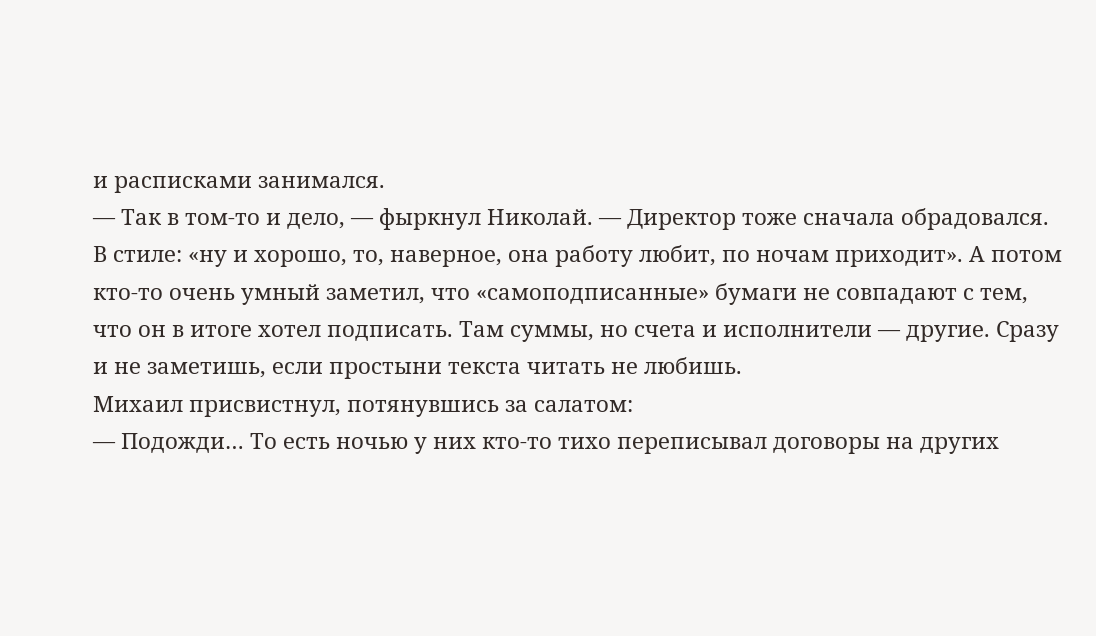и расписками занимался.
— Так в том-то и дело, — фыркнул Николай. — Директор тоже сначала обрадовался. В стиле: «ну и хорошо, то, наверное, она работу любит, по ночам приходит». А потом кто-то очень умный заметил, что «самоподписанные» бумаги не совпадают с тем, что он в итоге хотел подписать. Там суммы, но счета и исполнители — другие. Сразу и не заметишь, если простыни текста читать не любишь.
Михаил присвистнул, потянувшись за салатом:
— Подожди… То есть ночью у них кто-то тихо переписывал договоры на других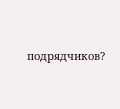подрядчиков?